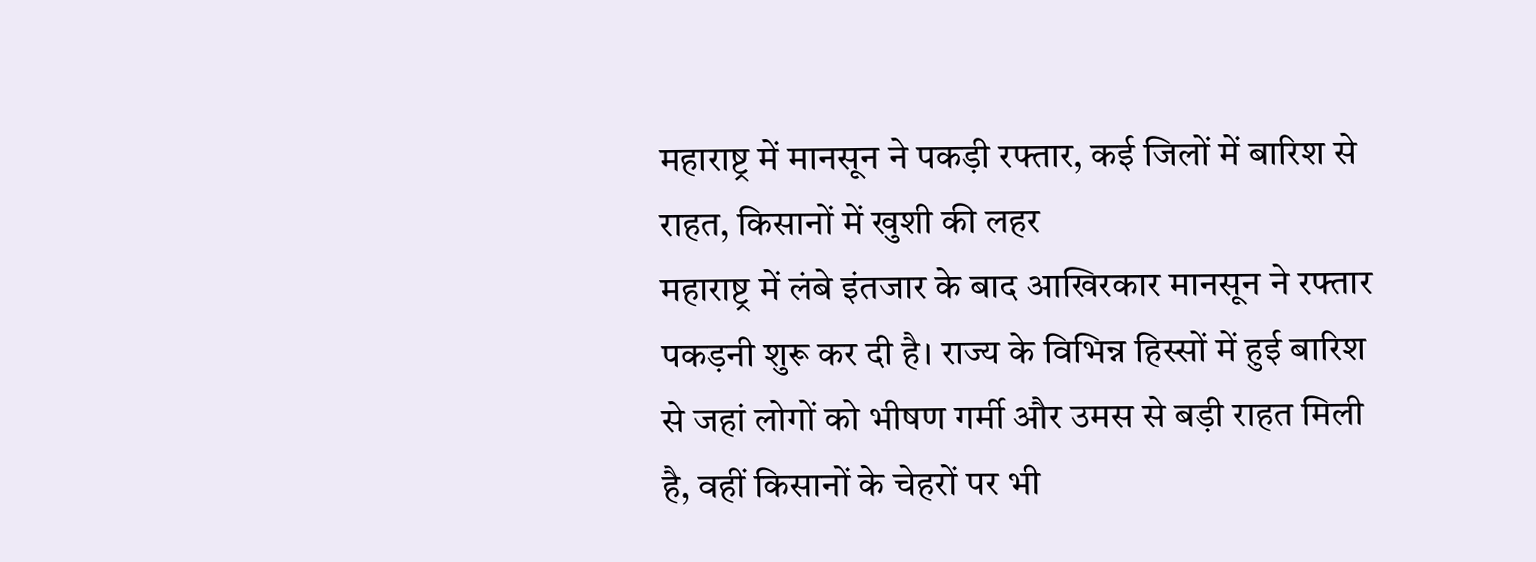महाराष्ट्र में मानसून ने पकड़ी रफ्तार, कई जिलों में बारिश से राहत, किसानों में खुशी की लहर
महाराष्ट्र में लंबे इंतजार के बाद आखिरकार मानसून ने रफ्तार पकड़नी शुरू कर दी है। राज्य के विभिन्न हिस्सों में हुई बारिश से जहां लोगों को भीषण गर्मी और उमस से बड़ी राहत मिली है, वहीं किसानों के चेहरों पर भी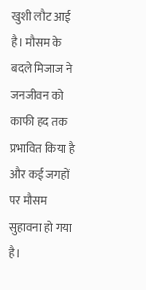खुशी लौट आई है। मौसम के बदले मिजाज ने जनजीवन को काफी हद तक प्रभावित किया है और कई जगहों पर मौसम सुहावना हो गया है।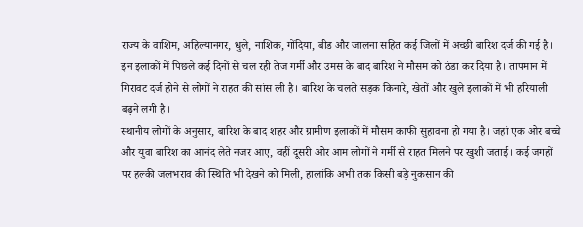राज्य के वाशिम, अहिल्यानगर, धुले, नाशिक, गोंदिया, बीड और जालना सहित कई जिलों में अच्छी बारिश दर्ज की गई है। इन इलाकों में पिछले कई दिनों से चल रही तेज गर्मी और उमस के बाद बारिश ने मौसम को ठंडा कर दिया है। तापमान में गिरावट दर्ज होने से लोगों ने राहत की सांस ली है। बारिश के चलते सड़क किनारे, खेतों और खुले इलाकों में भी हरियाली बढ़ने लगी है।
स्थानीय लोगों के अनुसार, बारिश के बाद शहर और ग्रामीण इलाकों में मौसम काफी सुहावना हो गया है। जहां एक ओर बच्चे और युवा बारिश का आनंद लेते नजर आए, वहीं दूसरी ओर आम लोगों ने गर्मी से राहत मिलने पर खुशी जताई। कई जगहों पर हल्की जलभराव की स्थिति भी देखने को मिली, हालांकि अभी तक किसी बड़े नुकसान की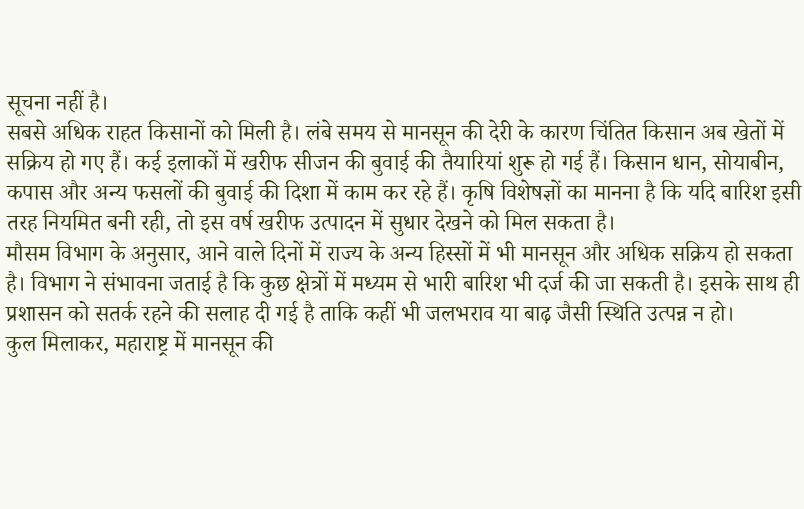सूचना नहीं है।
सबसे अधिक राहत किसानों को मिली है। लंबे समय से मानसून की देरी के कारण चिंतित किसान अब खेतों में सक्रिय हो गए हैं। कई इलाकों में खरीफ सीजन की बुवाई की तैयारियां शुरू हो गई हैं। किसान धान, सोयाबीन, कपास और अन्य फसलों की बुवाई की दिशा में काम कर रहे हैं। कृषि विशेषज्ञों का मानना है कि यदि बारिश इसी तरह नियमित बनी रही, तो इस वर्ष खरीफ उत्पादन में सुधार देखने को मिल सकता है।
मौसम विभाग के अनुसार, आने वाले दिनों में राज्य के अन्य हिस्सों में भी मानसून और अधिक सक्रिय हो सकता है। विभाग ने संभावना जताई है कि कुछ क्षेत्रों में मध्यम से भारी बारिश भी दर्ज की जा सकती है। इसके साथ ही प्रशासन को सतर्क रहने की सलाह दी गई है ताकि कहीं भी जलभराव या बाढ़ जैसी स्थिति उत्पन्न न हो।
कुल मिलाकर, महाराष्ट्र में मानसून की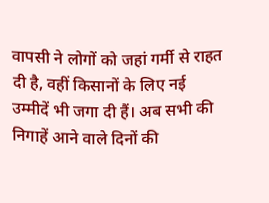वापसी ने लोगों को जहां गर्मी से राहत दी है, वहीं किसानों के लिए नई उम्मीदें भी जगा दी हैं। अब सभी की निगाहें आने वाले दिनों की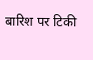बारिश पर टिकी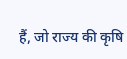हैं, जो राज्य की कृषि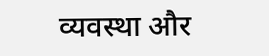व्यवस्था और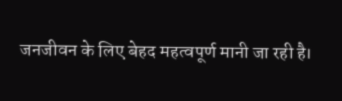जनजीवन के लिए बेहद महत्वपूर्ण मानी जा रही है।